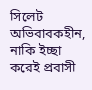সিলেট অভিবাবকহীন, নাকি ইচ্ছা করেই প্রবাসী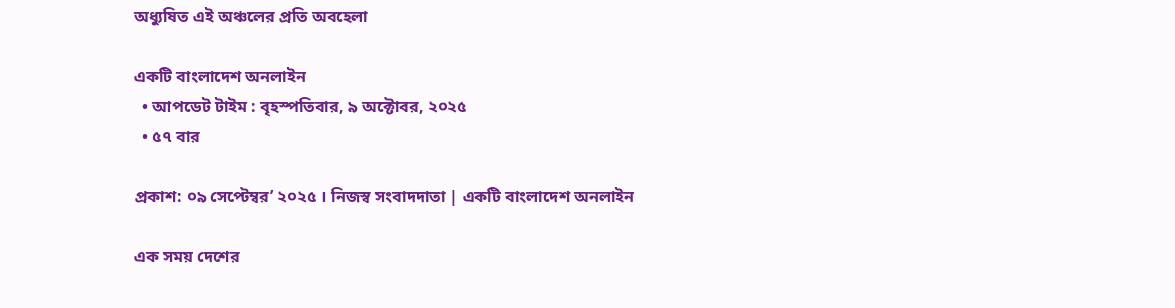অধ্যুষিত এই অঞ্চলের প্রতি অবহেলা

একটি বাংলাদেশ অনলাইন
  • আপডেট টাইম : বৃহস্পতিবার, ৯ অক্টোবর, ২০২৫
  • ৫৭ বার

প্রকাশ: ০৯ সেপ্টেম্বর’ ২০২৫ । নিজস্ব সংবাদদাতা | একটি বাংলাদেশ অনলাইন

এক সময় দেশের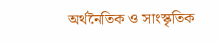অর্থনৈতিক ও সাংস্কৃতিক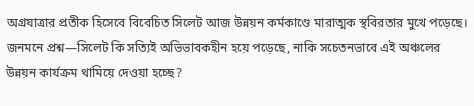অগ্রযাত্রার প্রতীক হিসেবে বিবেচিত সিলেট আজ উন্নয়ন কর্মকাণ্ডে মারাত্মক স্থবিরতার মুখে পড়েছে। জনমনে প্রশ্ন—সিলেট কি সত্যিই অভিভাবকহীন হয়ে পড়েছে, নাকি সচেতনভাবে এই অঞ্চলের উন্নয়ন কার্যক্রম থামিয়ে দেওয়া হচ্ছে?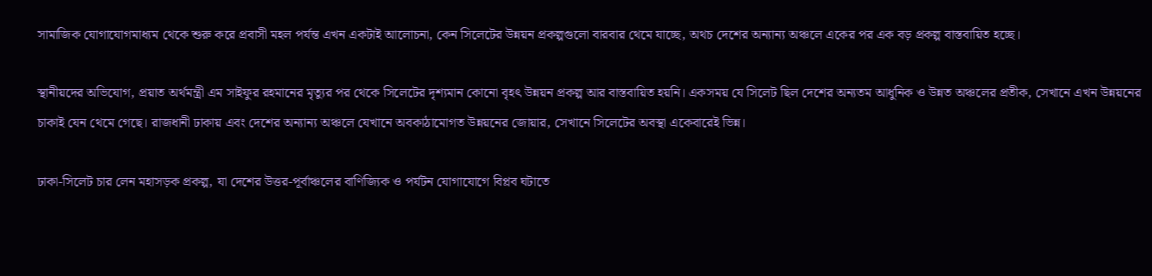সামাজিক যোগাযোগমাধ্যম থেকে শুরু করে প্রবাসী মহল পর্যন্ত এখন একটাই আলোচনা, কেন সিলেটের উন্নয়ন প্রকল্পগুলো বারবার থেমে যাচ্ছে, অথচ দেশের অন্যান্য অঞ্চলে একের পর এক বড় প্রকল্প বাস্তবায়িত হচ্ছে।

স্থানীয়দের অভিযোগ, প্রয়াত অর্থমন্ত্রী এম সাইফুর রহমানের মৃত্যুর পর থেকে সিলেটের দৃশ্যমান কোনো বৃহৎ উন্নয়ন প্রকল্প আর বাস্তবায়িত হয়নি। একসময় যে সিলেট ছিল দেশের অন্যতম আধুনিক ও উন্নত অঞ্চলের প্রতীক, সেখানে এখন উন্নয়নের চাকাই যেন থেমে গেছে। রাজধানী ঢাকায় এবং দেশের অন্যান্য অঞ্চলে যেখানে অবকাঠামোগত উন্নয়নের জোয়ার, সেখানে সিলেটের অবস্থা একেবারেই ভিন্ন।

ঢাকা-সিলেট চার লেন মহাসড়ক প্রকল্প, যা দেশের উত্তর-পূর্বাঞ্চলের বাণিজ্যিক ও পর্যটন যোগাযোগে বিপ্লব ঘটাতে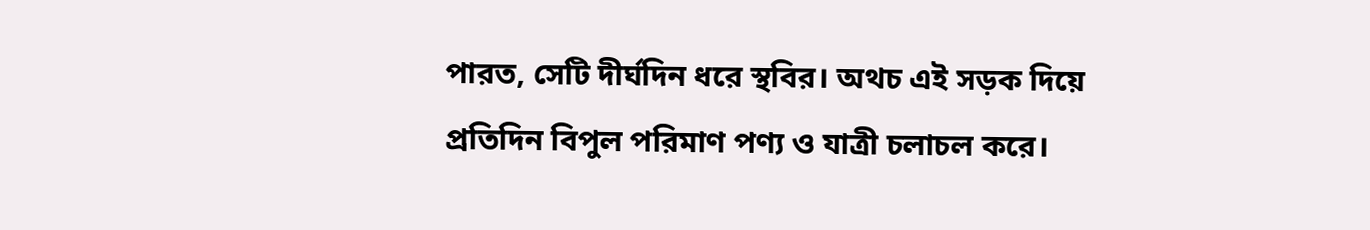পারত, সেটি দীর্ঘদিন ধরে স্থবির। অথচ এই সড়ক দিয়ে প্রতিদিন বিপুল পরিমাণ পণ্য ও যাত্রী চলাচল করে।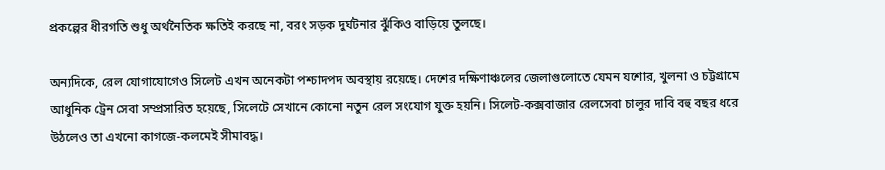প্রকল্পের ধীরগতি শুধু অর্থনৈতিক ক্ষতিই করছে না, বরং সড়ক দুর্ঘটনার ঝুঁকিও বাড়িয়ে তুলছে।

অন্যদিকে, রেল যোগাযোগেও সিলেট এখন অনেকটা পশ্চাদপদ অবস্থায় রয়েছে। দেশের দক্ষিণাঞ্চলের জেলাগুলোতে যেমন যশোর, খুলনা ও চট্টগ্রামে আধুনিক ট্রেন সেবা সম্প্রসারিত হয়েছে, সিলেটে সেখানে কোনো নতুন রেল সংযোগ যুক্ত হয়নি। সিলেট-কক্সবাজার রেলসেবা চালুর দাবি বহু বছর ধরে উঠলেও তা এখনো কাগজে-কলমেই সীমাবদ্ধ।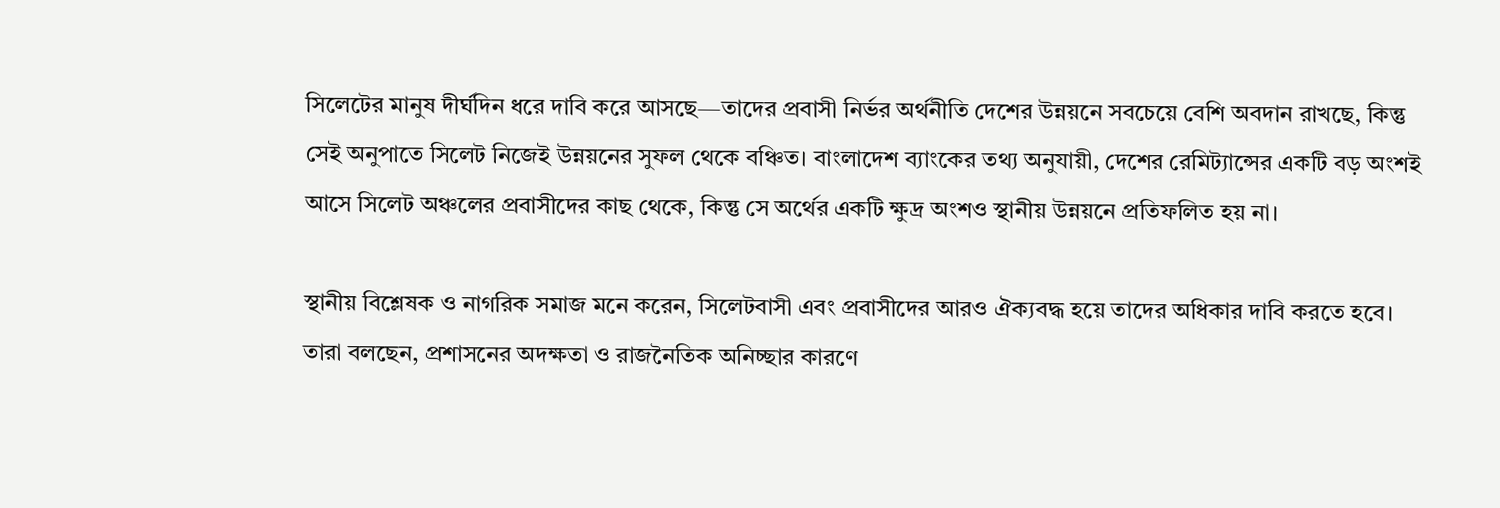সিলেটের মানুষ দীর্ঘদিন ধরে দাবি করে আসছে—তাদের প্রবাসী নির্ভর অর্থনীতি দেশের উন্নয়নে সবচেয়ে বেশি অবদান রাখছে, কিন্তু সেই অনুপাতে সিলেট নিজেই উন্নয়নের সুফল থেকে বঞ্চিত। বাংলাদেশ ব্যাংকের তথ্য অনুযায়ী, দেশের রেমিট্যান্সের একটি বড় অংশই আসে সিলেট অঞ্চলের প্রবাসীদের কাছ থেকে, কিন্তু সে অর্থের একটি ক্ষুদ্র অংশও স্থানীয় উন্নয়নে প্রতিফলিত হয় না।

স্থানীয় বিশ্লেষক ও নাগরিক সমাজ মনে করেন, সিলেটবাসী এবং প্রবাসীদের আরও ঐক্যবদ্ধ হয়ে তাদের অধিকার দাবি করতে হবে। তারা বলছেন, প্রশাসনের অদক্ষতা ও রাজনৈতিক অনিচ্ছার কারণে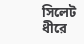সিলেট ধীরে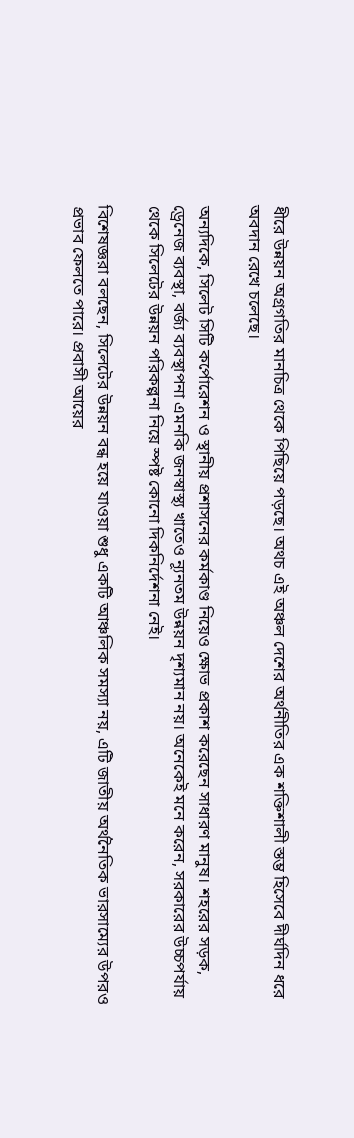ধীরে উন্নয়ন অগ্রগতির মানচিত্র থেকে পিছিয়ে পড়ছে। অথচ এই অঞ্চল দেশের অর্থনীতির এক শক্তিশালী স্তম্ভ হিসেবে দীর্ঘদিন ধরে অবদান রেখে চলেছে।

অন্যদিকে, সিলেট সিটি কর্পোরেশন ও স্থানীয় প্রশাসনের কর্মকাণ্ড নিয়েও ক্ষোভ প্রকাশ করেছেন সাধারণ মানুষ। শহরের সড়ক, ড্রেনেজ ব্যবস্থা, বর্জ্য ব্যবস্থাপনা এমনকি জনস্বাস্থ্য খাতেও ন্যূনতম উন্নয়ন দৃশ্যমান নয়। অনেকেই মনে করেন, সরকারের উচ্চপর্যায় থেকে সিলেটের উন্নয়ন পরিকল্পনা নিয়ে স্পষ্ট কোনো দিকনির্দেশনা নেই।

বিশেষজ্ঞরা বলছেন, সিলেটের উন্নয়ন বন্ধ হয়ে যাওয়া শুধু একটি আঞ্চলিক সমস্যা নয়, এটি জাতীয় অর্থনৈতিক ভারসাম্যের উপরও প্রভাব ফেলতে পারে। প্রবাসী আয়ের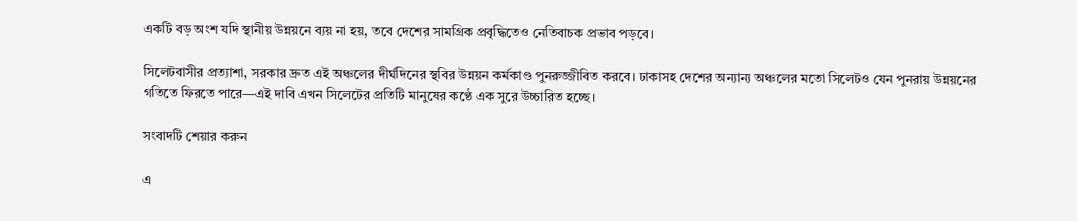একটি বড় অংশ যদি স্থানীয় উন্নয়নে ব্যয় না হয়, তবে দেশের সামগ্রিক প্রবৃদ্ধিতেও নেতিবাচক প্রভাব পড়বে।

সিলেটবাসীর প্রত্যাশা, সরকার দ্রুত এই অঞ্চলের দীর্ঘদিনের স্থবির উন্নয়ন কর্মকাণ্ড পুনরুজ্জীবিত করবে। ঢাকাসহ দেশের অন্যান্য অঞ্চলের মতো সিলেটও যেন পুনরায় উন্নয়নের গতিতে ফিরতে পারে—এই দাবি এখন সিলেটের প্রতিটি মানুষের কণ্ঠে এক সুরে উচ্চারিত হচ্ছে।

সংবাদটি শেয়ার করুন

এ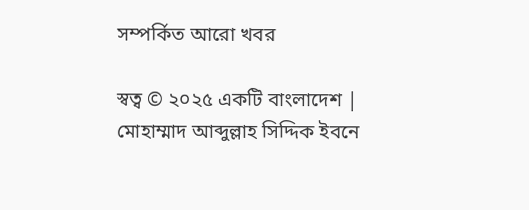সম্পর্কিত আরো খবর

স্বত্ব © ২০২৫ একটি বাংলাদেশ | মোহাম্মাদ আব্দুল্লাহ সিদ্দিক ইবনে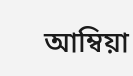আম্বিয়া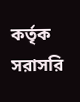কর্তৃক সরাসরি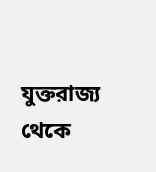যুক্তরাজ্য থেকে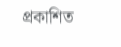প্রকাশিত